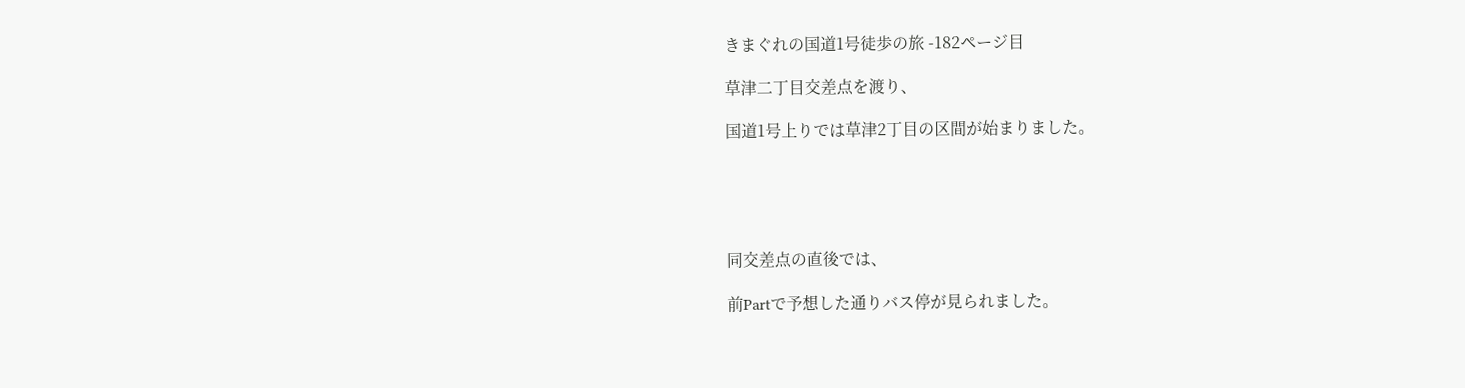きまぐれの国道1号徒歩の旅 -182ページ目

草津二丁目交差点を渡り、

国道1号上りでは草津2丁目の区間が始まりました。





同交差点の直後では、

前Partで予想した通りバス停が見られました。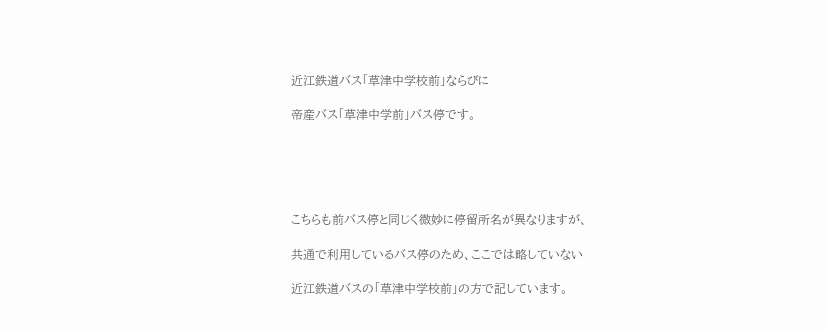近江鉄道バス「草津中学校前」ならびに

帝産バス「草津中学前」バス停です。





こちらも前バス停と同じく微妙に停留所名が異なりますが、

共通で利用しているバス停のため、ここでは略していない

近江鉄道バスの「草津中学校前」の方で記しています。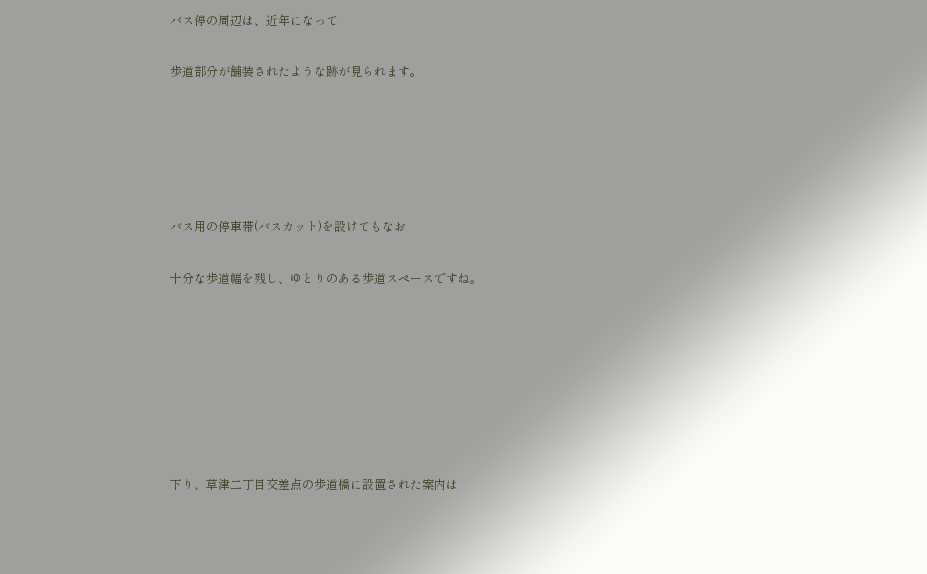バス停の周辺は、近年になって

歩道部分が舗装されたような跡が見られます。





バス用の停車帯(バスカット)を設けてもなお

十分な歩道幅を残し、ゆとりのある歩道スペースですね。







下り、草津二丁目交差点の歩道橋に設置された案内は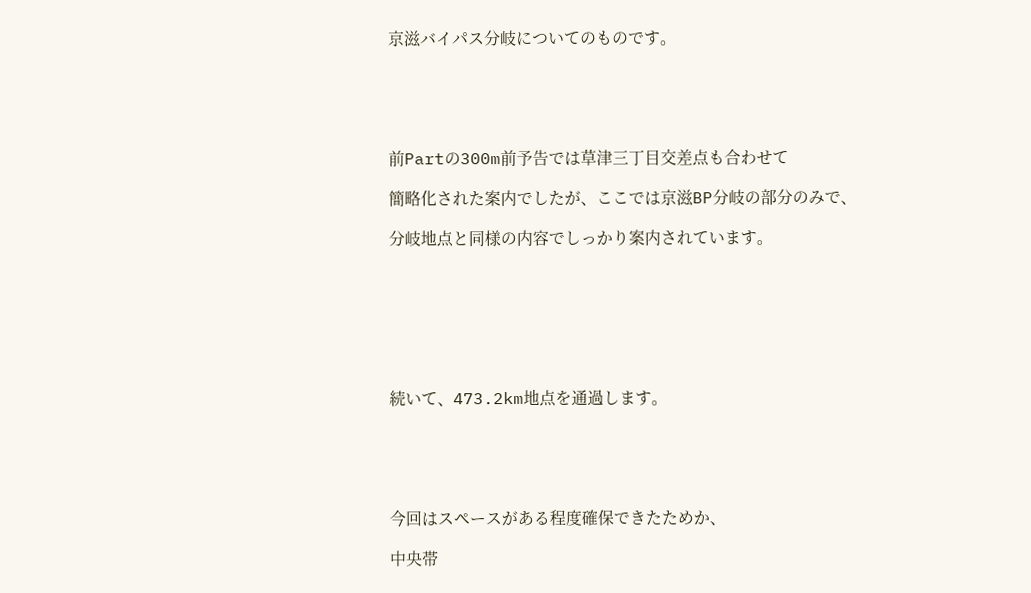京滋バイパス分岐についてのものです。





前Partの300m前予告では草津三丁目交差点も合わせて

簡略化された案内でしたが、ここでは京滋BP分岐の部分のみで、

分岐地点と同様の内容でしっかり案内されています。







続いて、473.2km地点を通過します。





今回はスペースがある程度確保できたためか、

中央帯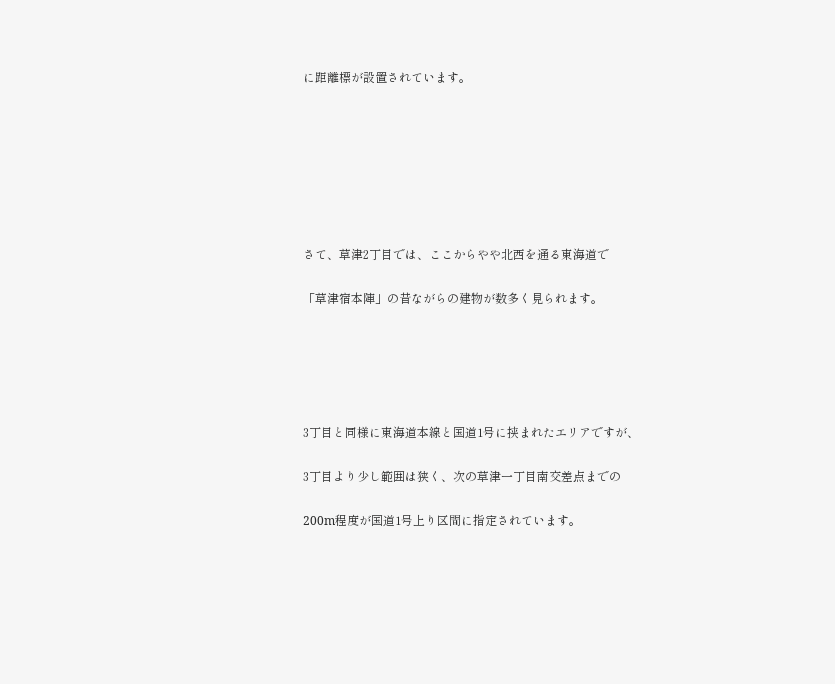に距離標が設置されています。







さて、草津2丁目では、ここからやや北西を通る東海道で

「草津宿本陣」の昔ながらの建物が数多く見られます。





3丁目と同様に東海道本線と国道1号に挟まれたエリアですが、

3丁目より少し範囲は狭く、次の草津一丁目南交差点までの

200m程度が国道1号上り区間に指定されています。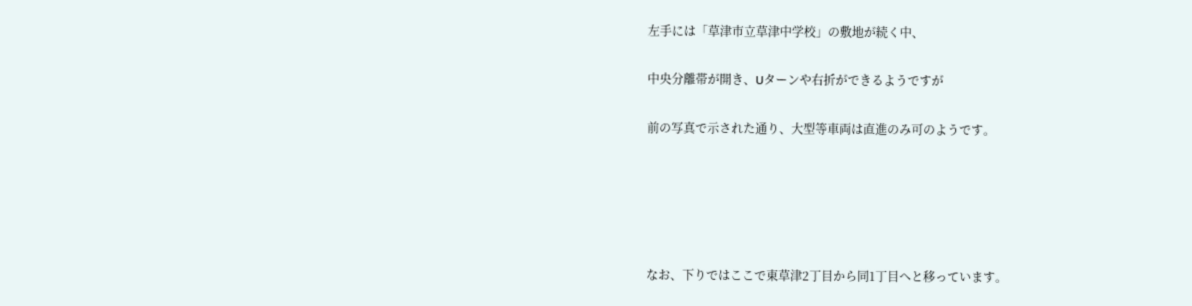左手には「草津市立草津中学校」の敷地が続く中、

中央分離帯が開き、Uターンや右折ができるようですが

前の写真で示された通り、大型等車両は直進のみ可のようです。





なお、下りではここで東草津2丁目から同1丁目へと移っています。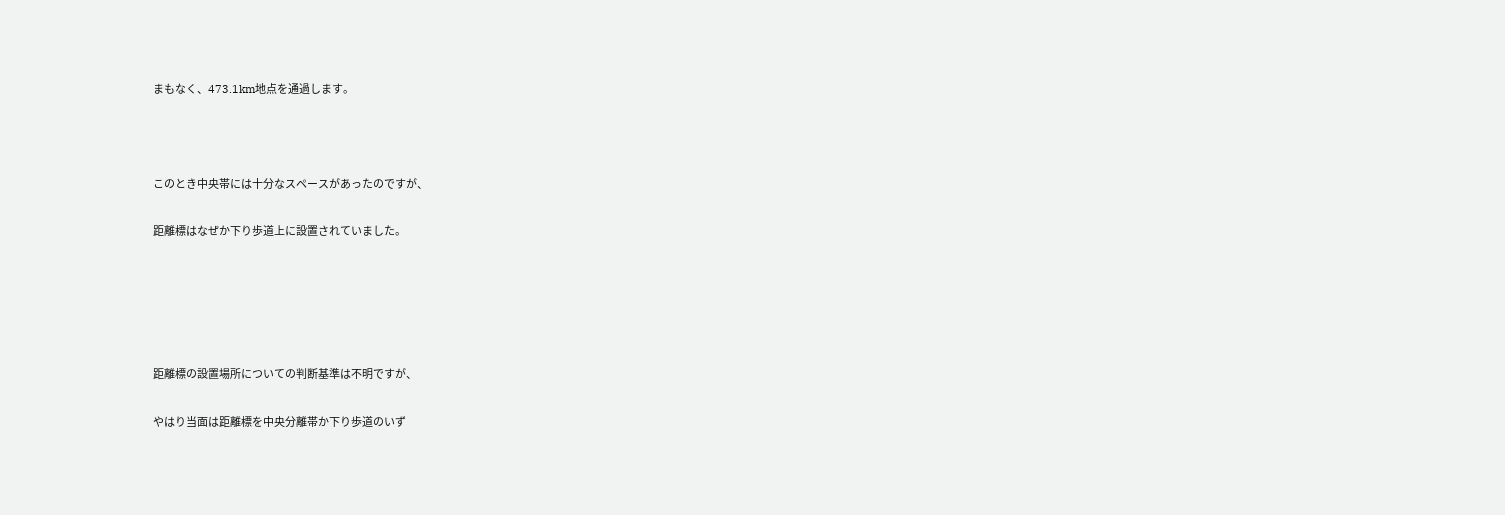まもなく、473.1km地点を通過します。



このとき中央帯には十分なスペースがあったのですが、

距離標はなぜか下り歩道上に設置されていました。





距離標の設置場所についての判断基準は不明ですが、

やはり当面は距離標を中央分離帯か下り歩道のいず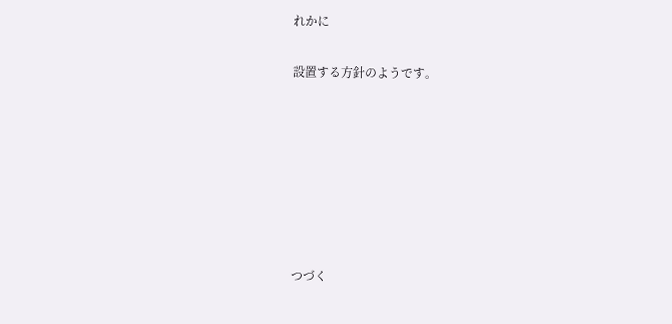れかに

設置する方針のようです。







つづく